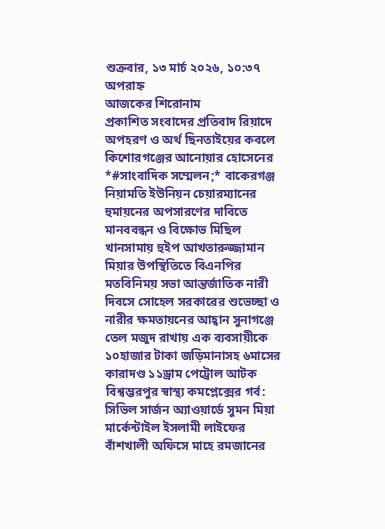শুক্রবার, ১৩ মার্চ ২০২৬, ১০:৩৭ অপরাহ্ন
আজকের শিরোনাম
প্রকাশিত সংবাদের প্রতিবাদ রিয়াদে অপহরণ ও অর্থ ছিনতাইয়ের কবলে কিশোরগঞ্জের আনোয়ার হোসেনের *#সাংবাদিক সম্মেলন;* বাকেরগঞ্জ নিয়ামতি ইউনিয়ন চেয়ারম্যানের হুমায়নের অপসারণের দাবিতে মানববন্ধন ও বিক্ষোভ মিছিল খানসামায় হুইপ আখতারুজ্জামান মিয়ার উপস্থিতিতে বিএনপির মতবিনিময় সভা আন্তর্জাতিক নারী দিবসে সোহেল সরকারের শুভেচ্ছা ও নারীর ক্ষমতায়নের আহ্বান সুনাগঞ্জে তেল মজুদ রাখায় এক ব্যবসায়ীকে ১০হাজার টাকা জড়িমানাসহ ৬মাসের কারাদণ্ড ১১ড্রাম পেট্রোল আটক বিশ্বম্ভরপুর স্বাস্থ্য কমপ্লেক্সের গর্ব: সিভিল সার্জন অ্যাওয়ার্ডে সুমন মিয়া মার্কেন্টাইল ইসলামী লাইফের বাঁশখালী অফিসে মাহে রমজানের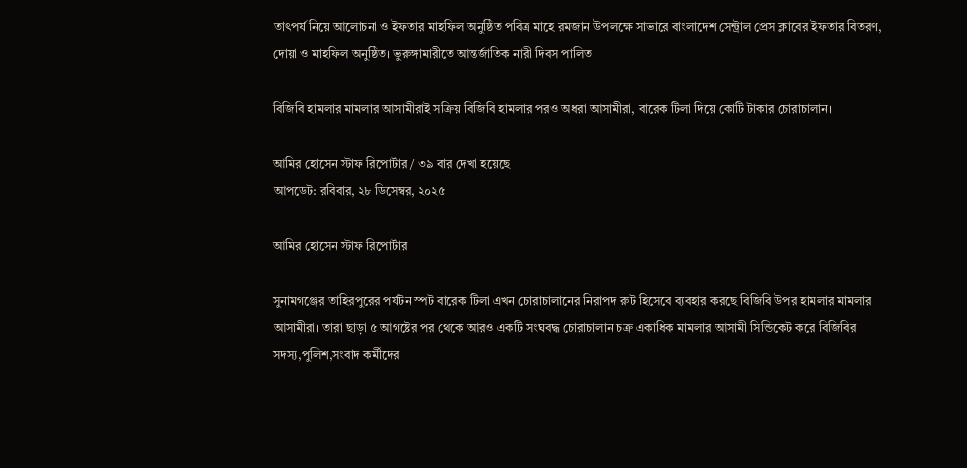তাৎপর্য নিয়ে আলোচনা ও ইফতার মাহফিল অনুষ্ঠিত পবিত্র মাহে রমজান উপলক্ষে সাভারে বাংলাদেশ সেন্ট্রাল প্রেস ক্লাবের ইফতার বিতরণ, দোয়া ও মাহফিল অনুষ্ঠিত। ভুরুঙ্গামারীতে আন্তর্জাতিক নারী দিবস পালিত

বিজিবি হামলার মামলার আসামীরাই সক্রিয় বিজিবি হামলার পরও অধরা আসামীরা, বারেক টিলা দিয়ে কোটি টাকার চোরাচালান।

আমির হোসেন স্টাফ রিপোর্টার / ৩৯ বার দেখা হয়েছে
আপডেট: রবিবার, ২৮ ডিসেম্বর, ২০২৫

আমির হোসেন স্টাফ রিপোর্টার

সুনামগঞ্জের তাহিরপুরের পর্যটন স্পট বারেক টিলা এখন চোরাচালানের নিরাপদ রুট হিসেবে ব্যবহার করছে বিজিবি উপর হামলার মামলার আসামীরা। তারা ছাড়া ৫ আগষ্টের পর থেকে আরও একটি সংঘবদ্ধ চোরাচালান চক্র একাধিক মামলার আসামী সিন্ডিকেট করে বিজিবির সদস্য,পুলিশ,সংবাদ কর্মীদের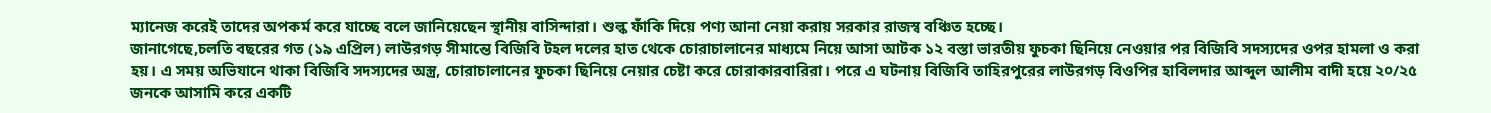ম্যানেজ করেই তাদের অপকর্ম করে যাচ্ছে বলে জানিয়েছেন স্থানীয় বাসিন্দারা। শুল্ক ফাঁকি দিয়ে পণ্য আনা নেয়া করায় সরকার রাজস্ব বঞ্চিত হচ্ছে।
জানাগেছে,চলতি বছরের গত (১৯ এপ্রিল) লাউরগড় সীমান্তে বিজিবি টহল দলের হাত থেকে চোরাচালানের মাধ্যমে নিয়ে আসা আটক ১২ বস্তা ভারতীয় ফুচকা ছিনিয়ে নেওয়ার পর বিজিবি সদস্যদের ওপর হামলা ও করা হয়। এ সময় অভিযানে থাকা বিজিবি সদস্যদের অস্ত্র, চোরাচালানের ফুচকা ছিনিয়ে নেয়ার চেষ্টা করে চোরাকারবারিরা। পরে এ ঘটনায় বিজিবি তাহিরপুরের লাউরগড় বিওপির হাবিলদার আব্দুল আলীম বাদী হয়ে ২০/২৫ জনকে আসামি করে একটি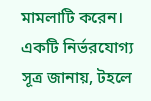মামলাটি করেন।
একটি নির্ভরযোগ্য সূত্র জানায়, টহলে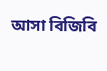আসা বিজিবি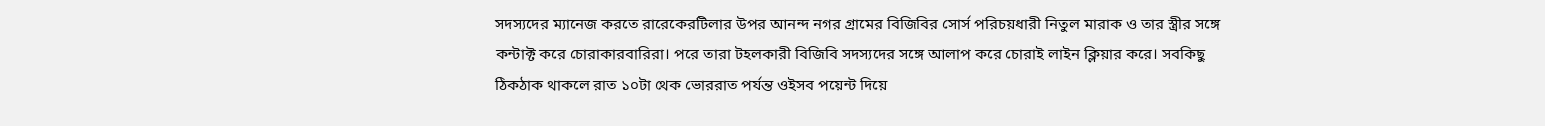সদস্যদের ম্যানেজ করতে রারেকেরটিলার উপর আনন্দ নগর গ্রামের বিজিবির সোর্স পরিচয়ধারী নিতুল মারাক ও তার স্ত্রীর সঙ্গে কন্টাক্ট করে চোরাকারবারিরা। পরে তারা টহলকারী বিজিবি সদস্যদের সঙ্গে আলাপ করে চোরাই লাইন ক্লিয়ার করে। সবকিছু ঠিকঠাক থাকলে রাত ১০টা থেক ভোররাত পর্যন্ত ওইসব পয়েন্ট দিয়ে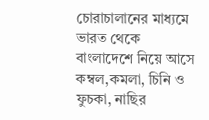চোরাচালানের মাধ্যমে ভারত থেকে বাংলাদেশে নিয়ে আসে কম্বল,কমলা, চিনি ও ফুচকা, নাছির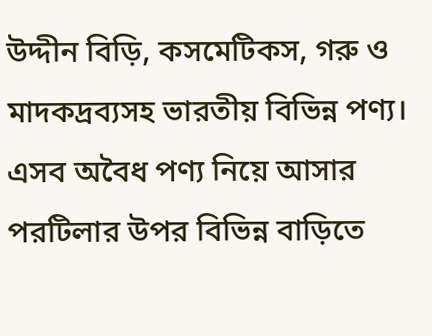উদ্দীন বিড়ি, কসমেটিকস, গরু ও মাদকদ্রব্যসহ ভারতীয় বিভিন্ন পণ্য। এসব অবৈধ পণ্য নিয়ে আসার পরটিলার উপর বিভিন্ন বাড়িতে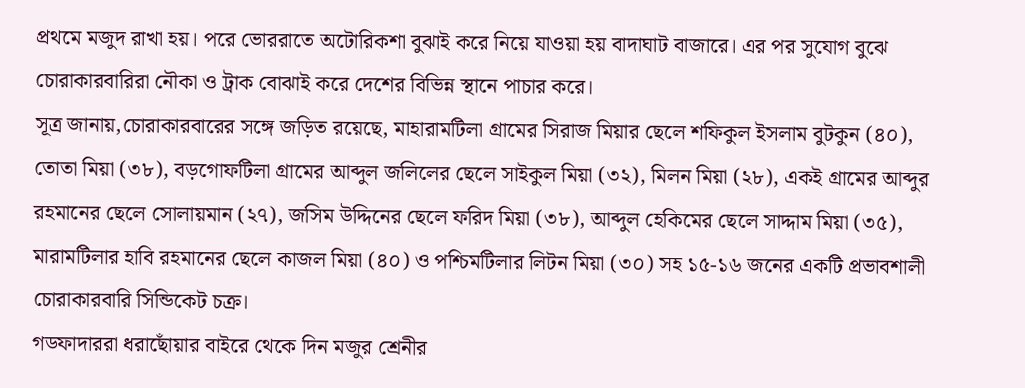প্রথমে মজুদ রাখা হয়। পরে ভোররাতে অটোরিকশা বুঝাই করে নিয়ে যাওয়া হয় বাদাঘাট বাজারে। এর পর সুযোগ বুঝে চোরাকারবারিরা নৌকা ও ট্রাক বোঝাই করে দেশের বিভিন্ন স্থানে পাচার করে।
সূত্র জানায়,চোরাকারবারের সঙ্গে জড়িত রয়েছে, মাহারামটিলা গ্রামের সিরাজ মিয়ার ছেলে শফিকুল ইসলাম বুটকুন (৪০), তোতা মিয়া (৩৮), বড়গোফটিলা গ্রামের আব্দুল জলিলের ছেলে সাইকুল মিয়া (৩২), মিলন মিয়া (২৮), একই গ্রামের আব্দুর রহমানের ছেলে সোলায়মান (২৭), জসিম উদ্দিনের ছেলে ফরিদ মিয়া (৩৮), আব্দুল হেকিমের ছেলে সাদ্দাম মিয়া (৩৫), মারামটিলার হাবি রহমানের ছেলে কাজল মিয়া (৪০) ও পশ্চিমটিলার লিটন মিয়া (৩০) সহ ১৫-১৬ জনের একটি প্রভাবশালী চোরাকারবারি সিন্ডিকেট চক্র।
গডফাদাররা ধরাছোঁয়ার বাইরে থেকে দিন মজুর শ্রেনীর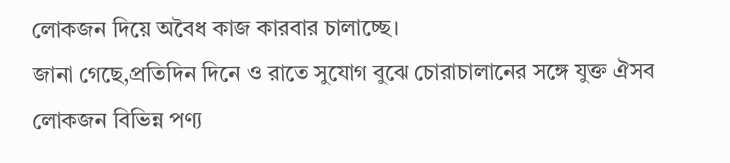লোকজন দিয়ে অবৈধ কাজ কারবার চালাচ্ছে।
জানা গেছে,প্রতিদিন দিনে ও রাতে সুযোগ বুঝে চোরাচালানের সঙ্গে যুক্ত ঐসব লোকজন বিভিন্ন পণ্য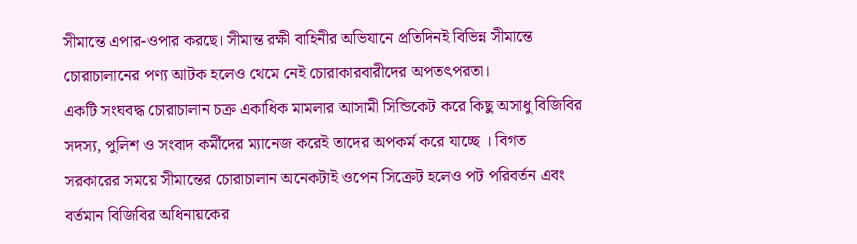সীমান্তে এপার-ওপার করছে। সীমান্ত রক্ষী বাহিনীর অভিযানে প্রতিদিনই বিভিন্ন সীমান্তে চোরাচালানের পণ্য আটক হলেও থেমে নেই চোরাকারবারীদের অপতৎপরতা।
একটি সংঘবদ্ধ চোরাচালান চক্র একাধিক মামলার আসামী সিন্ডিকেট করে কিছু অসাধু বিজিবির সদস্য, পুলিশ ও সংবাদ কর্মীদের ম্যানেজ করেই তাদের অপকর্ম করে যাচ্ছে । বিগত সরকারের সময়ে সীমান্তের চোরাচালান অনেকটাই ওপেন সিক্রেট হলেও পট পরিবর্তন এবং বর্তমান বিজিবির অধিনায়কের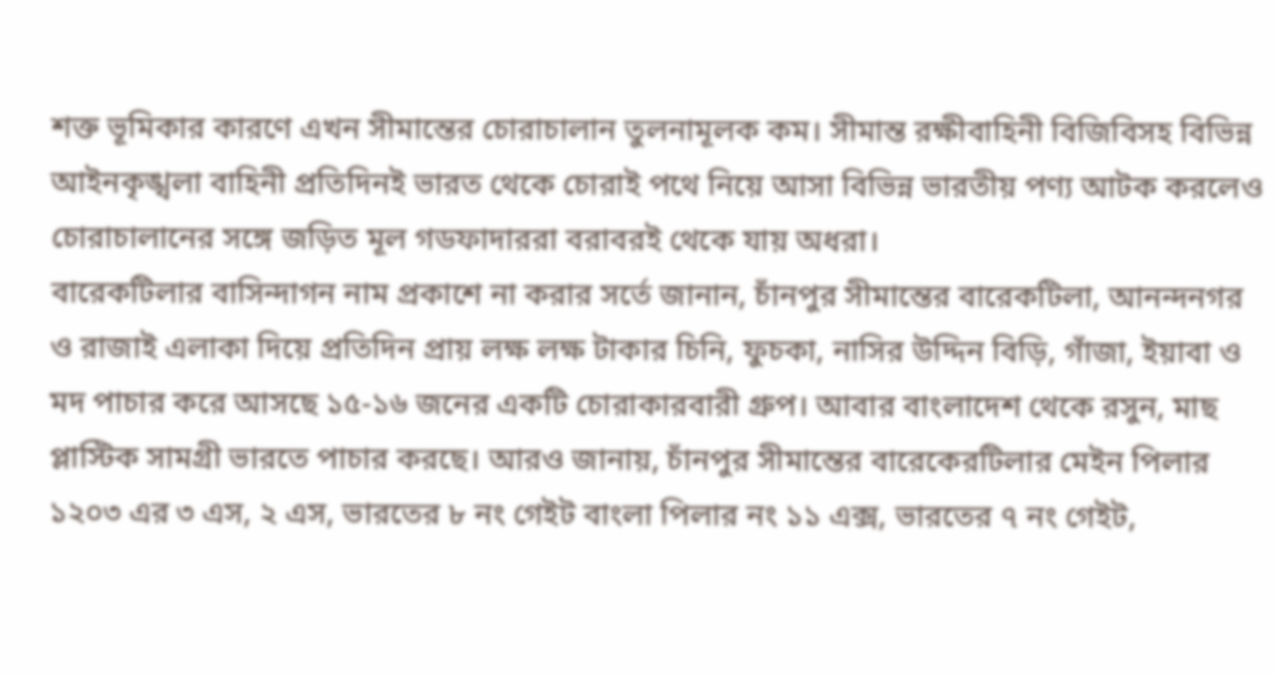শক্ত ভূমিকার কারণে এখন সীমান্তের চোরাচালান তুলনামূলক কম। সীমান্ত রক্ষীবাহিনী বিজিবিসহ বিভিন্ন আইনকৃঙ্খলা বাহিনী প্রতিদিনই ভারত থেকে চোরাই পথে নিয়ে আসা বিভিন্ন ভারতীয় পণ্য আটক করলেও চোরাচালানের সঙ্গে জড়িত মূল গডফাদাররা বরাবরই থেকে যায় অধরা।
বারেকটিলার বাসিন্দাগন নাম প্রকাশে না করার সর্তে জানান, চাঁনপুর সীমান্তের বারেকটিলা, আনন্দনগর ও রাজাই এলাকা দিয়ে প্রতিদিন প্রায় লক্ষ লক্ষ টাকার চিনি, ফুচকা, নাসির উদ্দিন বিড়ি, গাঁজা, ইয়াবা ও মদ পাচার করে আসছে ১৫-১৬ জনের একটি চোরাকারবারী গ্রুপ। আবার বাংলাদেশ থেকে রসুন, মাছ প্লাস্টিক সামগ্রী ভারতে পাচার করছে। আরও জানায়, চাঁনপুর সীমান্তের বারেকেরটিলার মেইন পিলার ১২০৩ এর ৩ এস, ২ এস, ভারতের ৮ নং গেইট বাংলা পিলার নং ১১ এক্স, ভারতের ৭ নং গেইট,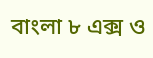বাংলা ৮ এক্স ও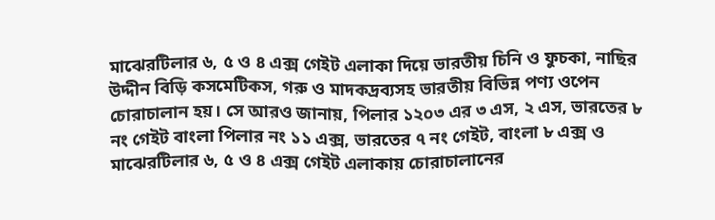মাঝেরটিলার ৬, ৫ ও ৪ এক্স গেইট এলাকা দিয়ে ভারতীয় চিনি ও ফুচকা, নাছির উদ্দীন বিড়ি কসমেটিকস, গরু ও মাদকদ্রব্যসহ ভারতীয় বিভিন্ন পণ্য ওপেন চোরাচালান হয়। সে আরও জানায়, পিলার ১২০৩ এর ৩ এস, ২ এস, ভারতের ৮ নং গেইট বাংলা পিলার নং ১১ এক্স, ভারতের ৭ নং গেইট, বাংলা ৮ এক্স ও মাঝেরটিলার ৬, ৫ ও ৪ এক্স গেইট এলাকায় চোরাচালানের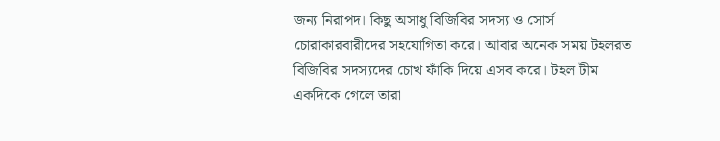জন্য নিরাপদ। কিছু অসাধু বিজিবির সদস্য ও সোর্স চোরাকারবারীদের সহযোগিতা করে। আবার অনেক সময় টহলরত বিজিবির সদস্যদের চোখ ফাঁকি দিয়ে এসব করে। টহল টীম একদিকে গেলে তারা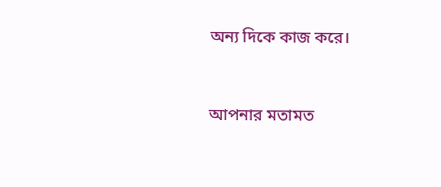অন্য দিকে কাজ করে।


আপনার মতামত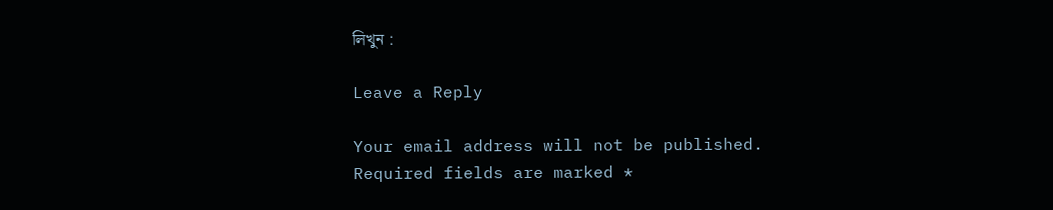লিখুন :

Leave a Reply

Your email address will not be published. Required fields are marked *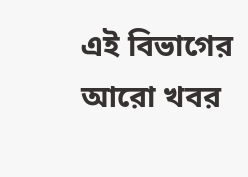এই বিভাগের আরো খবর